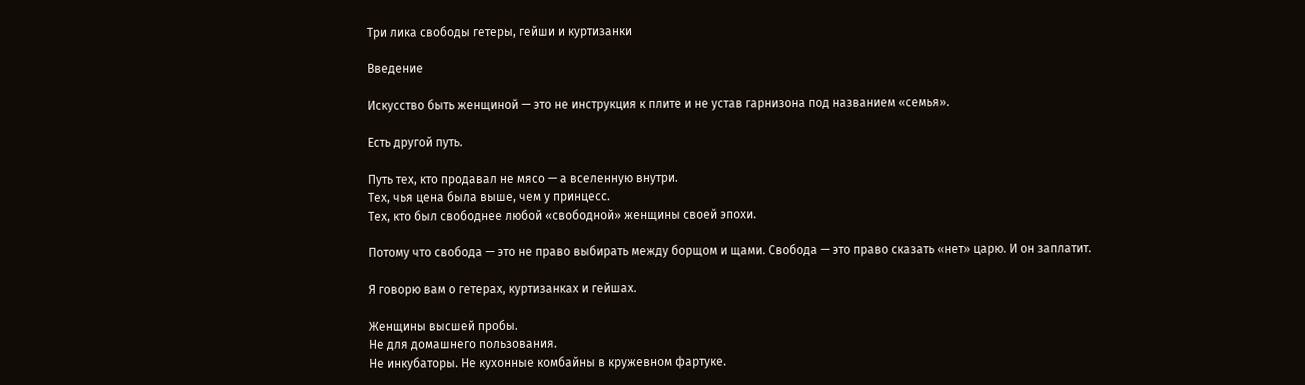Три лика свободы гетеры, гейши и куртизанки

Введение

Искусство быть женщиной — это не инструкция к плите и не устав гарнизона под названием «семья».

Есть другой путь.

Путь тех, кто продавал не мясо — а вселенную внутри.
Тех, чья цена была выше, чем у принцесс.
Тех, кто был свободнее любой «свободной» женщины своей эпохи.

Потому что свобода — это не право выбирать между борщом и щами. Свобода — это право сказать «нет» царю. И он заплатит.

Я говорю вам о гетерах, куртизанках и гейшах.

Женщины высшей пробы.
Не для домашнего пользования.
Не инкубаторы. Не кухонные комбайны в кружевном фартуке.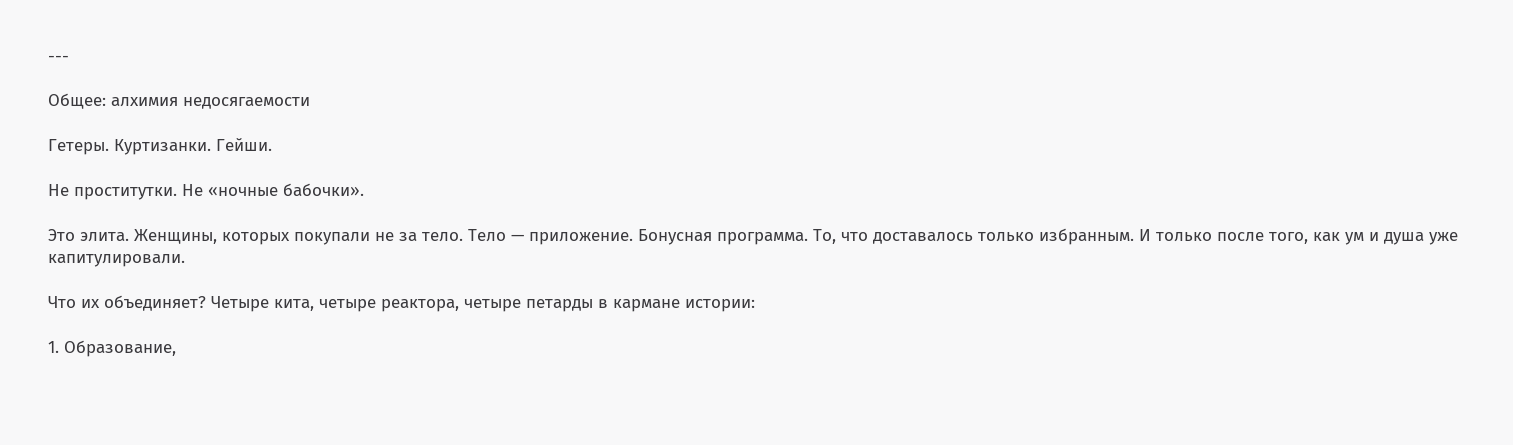---

Общее: алхимия недосягаемости

Гетеры. Куртизанки. Гейши.

Не проститутки. Не «ночные бабочки».

Это элита. Женщины, которых покупали не за тело. Тело — приложение. Бонусная программа. То, что доставалось только избранным. И только после того, как ум и душа уже капитулировали.

Что их объединяет? Четыре кита, четыре реактора, четыре петарды в кармане истории:

1. Образование,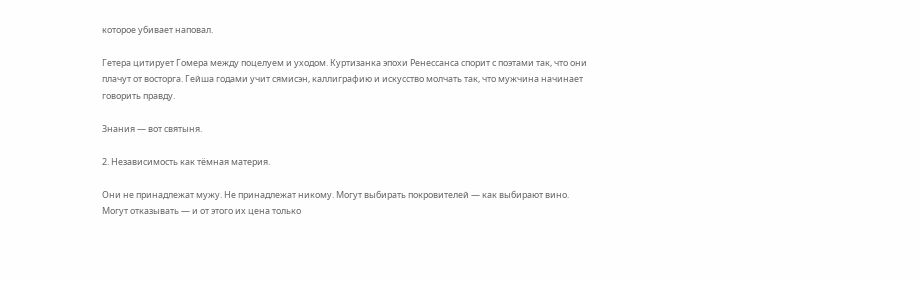которое убивает наповал.

Гетера цитирует Гомера между поцелуем и уходом. Куртизанка эпохи Ренессанса спорит с поэтами так, что они плачут от восторга. Гейша годами учит сямисэн, каллиграфию и искусство молчать так, что мужчина начинает говорить правду.

Знания — вот святыня.

2. Независимость как тёмная материя.

Они не принадлежат мужу. Не принадлежат никому. Могут выбирать покровителей — как выбирают вино. Могут отказывать — и от этого их цена только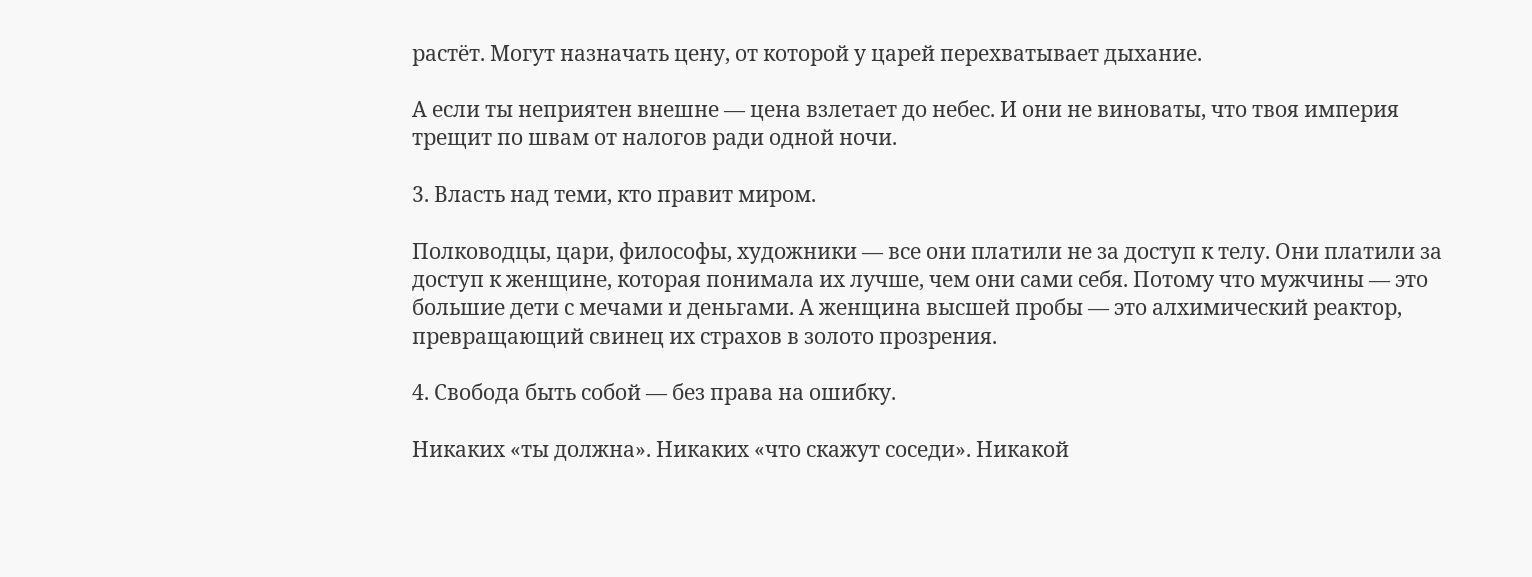растёт. Могут назначать цену, от которой у царей перехватывает дыхание.

А если ты неприятен внешне — цена взлетает до небес. И они не виноваты, что твоя империя трещит по швам от налогов ради одной ночи.

3. Власть над теми, кто правит миром.

Полководцы, цари, философы, художники — все они платили не за доступ к телу. Они платили за доступ к женщине, которая понимала их лучше, чем они сами себя. Потому что мужчины — это большие дети с мечами и деньгами. А женщина высшей пробы — это алхимический реактор, превращающий свинец их страхов в золото прозрения.

4. Свобода быть собой — без права на ошибку.

Никаких «ты должна». Никаких «что скажут соседи». Никакой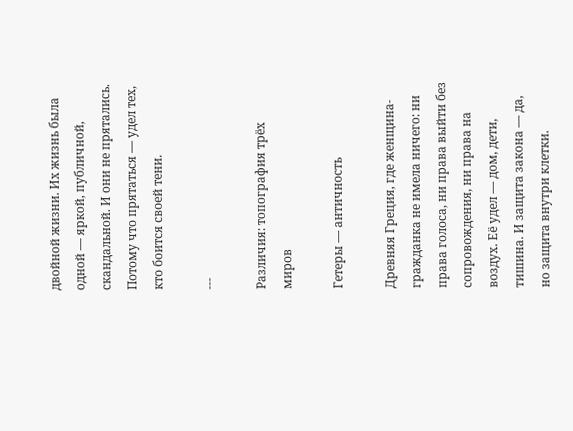двойной жизни. Их жизнь была одной — яркой, публичной, скандальной. И они не прятались. Потому что прятаться — удел тех, кто боится своей тени.

---

Различия: топография трёх миров

Гетеры — античность

Древняя Греция, где женщина-гражданка не имела ничего: ни права голоса, ни права выйти без сопровождения, ни права на воздух. Её удел — дом, дети, тишина. И защита закона — да, но защита внутри клетки.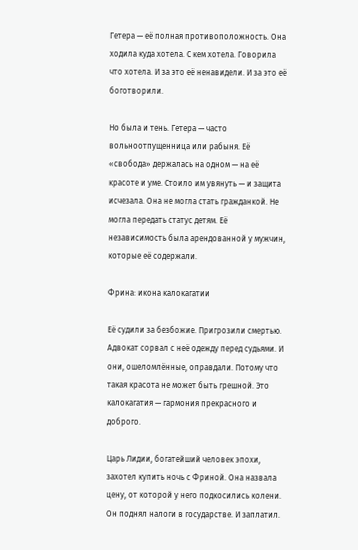Гетера — её полная противоположность. Она ходила куда хотела. С кем хотела. Говорила что хотела. И за это её ненавидели. И за это её боготворили.

Но была и тень. Гетера — часто вольноотпущенница или рабыня. Её «свобода» держалась на одном — на её красоте и уме. Стоило им увянуть — и защита исчезала. Она не могла стать гражданкой. Не могла передать статус детям. Её независимость была арендованной у мужчин, которые её содержали.

Фрина: икона калокагатии

Её судили за безбожие. Пригрозили смертью. Адвокат сорвал с неё одежду перед судьями. И они, ошеломлённые, оправдали. Потому что такая красота не может быть грешной. Это калокагатия — гармония прекрасного и доброго.

Царь Лидии, богатейший человек эпохи, захотел купить ночь с Фриной. Она назвала цену, от которой у него подкосились колени. Он поднял налоги в государстве. И заплатил.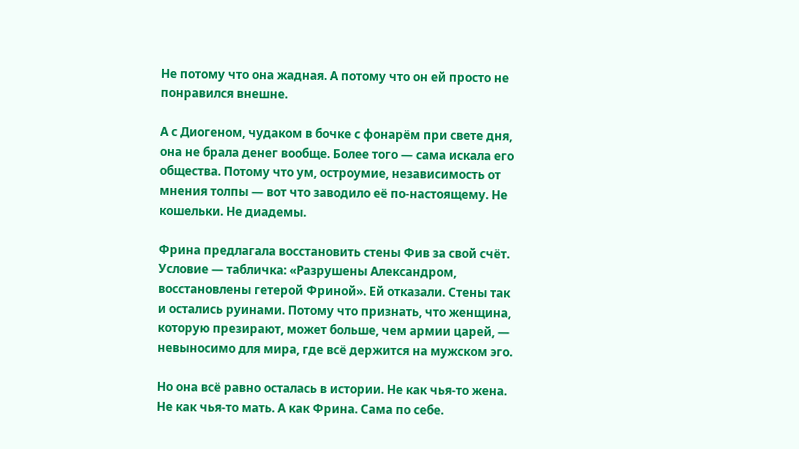Не потому что она жадная. А потому что он ей просто не понравился внешне.

А с Диогеном, чудаком в бочке с фонарём при свете дня, она не брала денег вообще. Более того — сама искала его общества. Потому что ум, остроумие, независимость от мнения толпы — вот что заводило её по-настоящему. Не кошельки. Не диадемы.

Фрина предлагала восстановить стены Фив за свой счёт. Условие — табличка: «Разрушены Александром, восстановлены гетерой Фриной». Ей отказали. Стены так и остались руинами. Потому что признать, что женщина, которую презирают, может больше, чем армии царей, — невыносимо для мира, где всё держится на мужском эго.

Но она всё равно осталась в истории. Не как чья-то жена. Не как чья-то мать. А как Фрина. Сама по себе.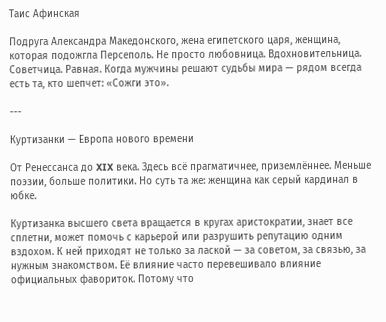Таис Афинская

Подруга Александра Македонского, жена египетского царя, женщина, которая подожгла Персеполь. Не просто любовница. Вдохновительница. Советчица. Равная. Когда мужчины решают судьбы мира — рядом всегда есть та, кто шепчет: «Сожги это».

---

Куртизанки — Европа нового времени

От Ренессанса до XIX века. Здесь всё прагматичнее, приземлённее. Меньше поэзии, больше политики. Но суть та же: женщина как серый кардинал в юбке.

Куртизанка высшего света вращается в кругах аристократии, знает все сплетни, может помочь с карьерой или разрушить репутацию одним вздохом. К ней приходят не только за лаской — за советом, за связью, за нужным знакомством. Её влияние часто перевешивало влияние официальных фавориток. Потому что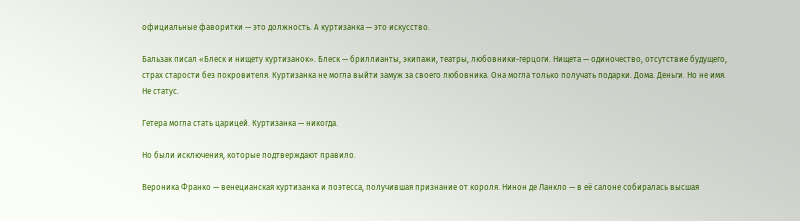официальные фаворитки — это должность. А куртизанка — это искусство.

Бальзак писал «Блеск и нищету куртизанок». Блеск — бриллианты, экипажи, театры, любовники-герцоги. Нищета — одиночество, отсутствие будущего, страх старости без покровителя. Куртизанка не могла выйти замуж за своего любовника. Она могла только получать подарки. Дома. Деньги. Но не имя. Не статус.

Гетера могла стать царицей. Куртизанка — никогда.

Но были исключения, которые подтверждают правило.

Вероника Франко — венецианская куртизанка и поэтесса, получившая признание от короля. Нинон де Ланкло — в её салоне собиралась высшая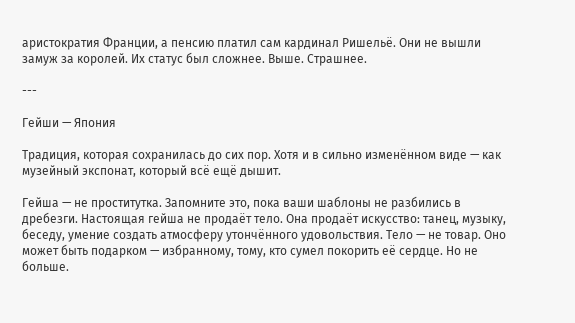аристократия Франции, а пенсию платил сам кардинал Ришельё. Они не вышли замуж за королей. Их статус был сложнее. Выше. Страшнее.

---

Гейши — Япония

Традиция, которая сохранилась до сих пор. Хотя и в сильно изменённом виде — как музейный экспонат, который всё ещё дышит.

Гейша — не проститутка. Запомните это, пока ваши шаблоны не разбились в дребезги. Настоящая гейша не продаёт тело. Она продаёт искусство: танец, музыку, беседу, умение создать атмосферу утончённого удовольствия. Тело — не товар. Оно может быть подарком — избранному, тому, кто сумел покорить её сердце. Но не больше.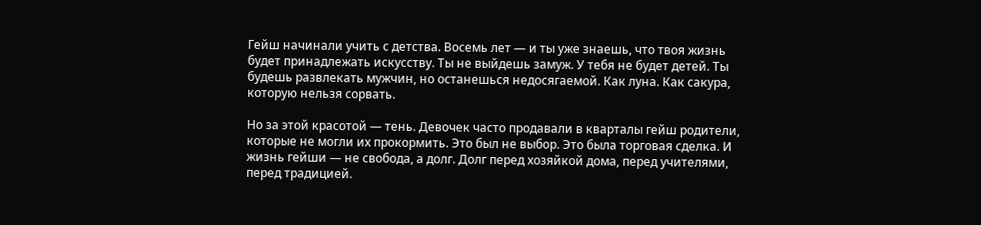Гейш начинали учить с детства. Восемь лет — и ты уже знаешь, что твоя жизнь будет принадлежать искусству. Ты не выйдешь замуж. У тебя не будет детей. Ты будешь развлекать мужчин, но останешься недосягаемой. Как луна. Как сакура, которую нельзя сорвать.

Но за этой красотой — тень. Девочек часто продавали в кварталы гейш родители, которые не могли их прокормить. Это был не выбор. Это была торговая сделка. И жизнь гейши — не свобода, а долг. Долг перед хозяйкой дома, перед учителями, перед традицией.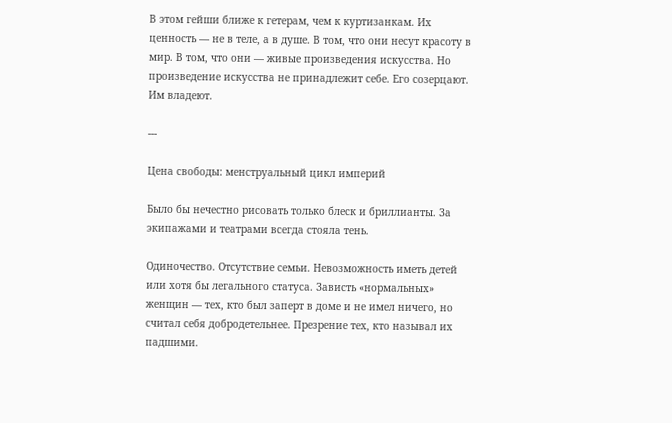В этом гейши ближе к гетерам, чем к куртизанкам. Их ценность — не в теле, а в душе. В том, что они несут красоту в мир. В том, что они — живые произведения искусства. Но произведение искусства не принадлежит себе. Его созерцают. Им владеют.

---

Цена свободы: менструальный цикл империй

Было бы нечестно рисовать только блеск и бриллианты. За экипажами и театрами всегда стояла тень.

Одиночество. Отсутствие семьи. Невозможность иметь детей или хотя бы легального статуса. Зависть «нормальных» женщин — тех, кто был заперт в доме и не имел ничего, но считал себя добродетельнее. Презрение тех, кто называл их падшими.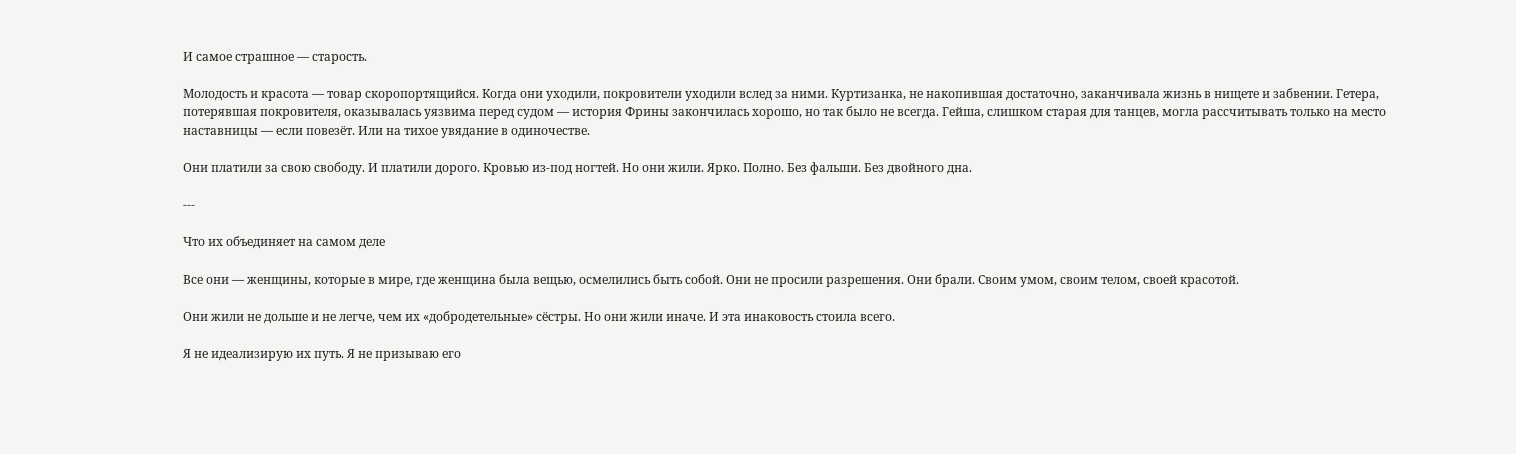И самое страшное — старость.

Молодость и красота — товар скоропортящийся. Когда они уходили, покровители уходили вслед за ними. Куртизанка, не накопившая достаточно, заканчивала жизнь в нищете и забвении. Гетера, потерявшая покровителя, оказывалась уязвима перед судом — история Фрины закончилась хорошо, но так было не всегда. Гейша, слишком старая для танцев, могла рассчитывать только на место наставницы — если повезёт. Или на тихое увядание в одиночестве.

Они платили за свою свободу. И платили дорого. Кровью из-под ногтей. Но они жили. Ярко. Полно. Без фальши. Без двойного дна.

---

Что их объединяет на самом деле

Все они — женщины, которые в мире, где женщина была вещью, осмелились быть собой. Они не просили разрешения. Они брали. Своим умом, своим телом, своей красотой.

Они жили не дольше и не легче, чем их «добродетельные» сёстры. Но они жили иначе. И эта инаковость стоила всего.

Я не идеализирую их путь. Я не призываю его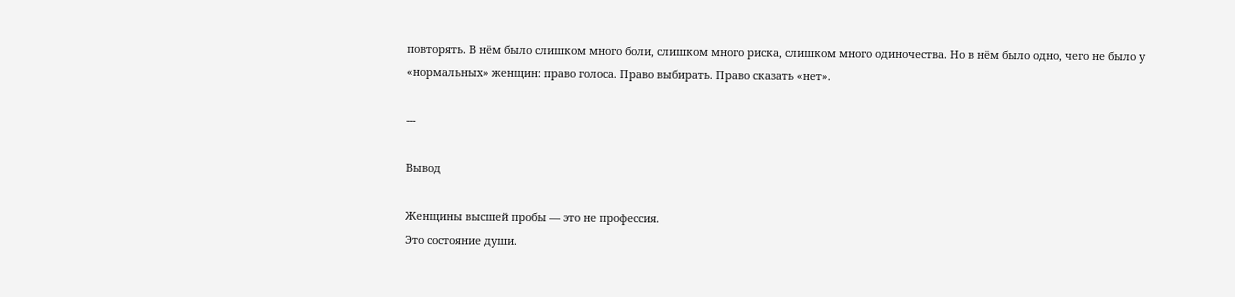повторять. В нём было слишком много боли, слишком много риска, слишком много одиночества. Но в нём было одно, чего не было у «нормальных» женщин: право голоса. Право выбирать. Право сказать «нет».

---

Вывод

Женщины высшей пробы — это не профессия.
Это состояние души.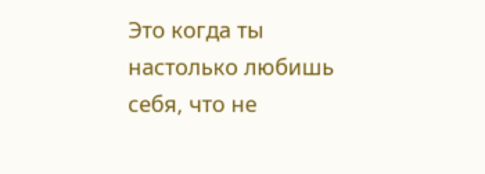Это когда ты настолько любишь себя, что не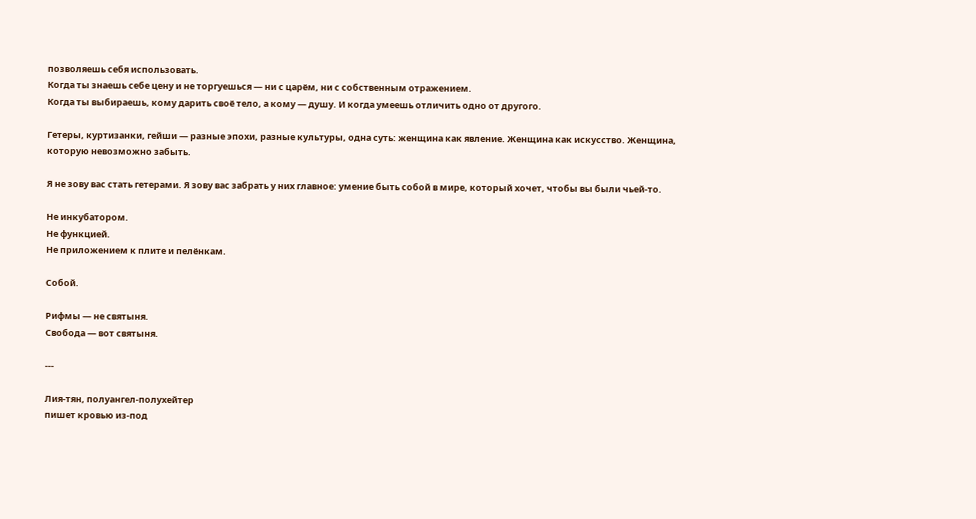позволяешь себя использовать.
Когда ты знаешь себе цену и не торгуешься — ни с царём, ни с собственным отражением.
Когда ты выбираешь, кому дарить своё тело, а кому — душу. И когда умеешь отличить одно от другого.

Гетеры, куртизанки, гейши — разные эпохи, разные культуры, одна суть: женщина как явление. Женщина как искусство. Женщина, которую невозможно забыть.

Я не зову вас стать гетерами. Я зову вас забрать у них главное: умение быть собой в мире, который хочет, чтобы вы были чьей-то.

Не инкубатором.
Не функцией.
Не приложением к плите и пелёнкам.

Собой.

Рифмы — не святыня.
Свобода — вот святыня.

---

Лия-тян, полуангел-полухейтер
пишет кровью из-под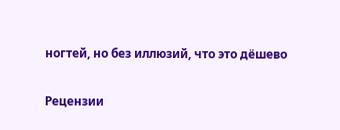ногтей, но без иллюзий, что это дёшево


Рецензии